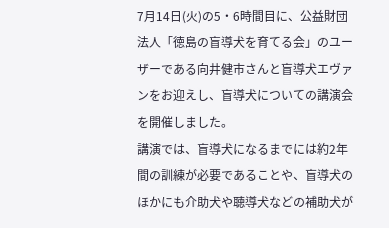7月14日(火)の5・6時間目に、公益財団法人「徳島の盲導犬を育てる会」のユーザーである向井健市さんと盲導犬エヴァンをお迎えし、盲導犬についての講演会を開催しました。
講演では、盲導犬になるまでには約2年間の訓練が必要であることや、盲導犬のほかにも介助犬や聴導犬などの補助犬が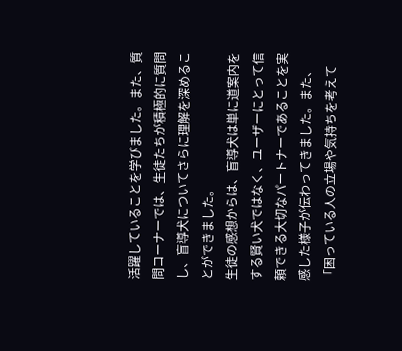活躍していることを学びました。また、質問コーナーでは、生徒たちが積極的に質問し、盲導犬についてさらに理解を深めることができました。
生徒の感想からは、盲導犬は単に道案内をする賢い犬ではなく、ユーザーにとって信頼できる大切なパートナーであることを実感した様子が伝わってきました。また、「困っている人の立場や気持ちを考えて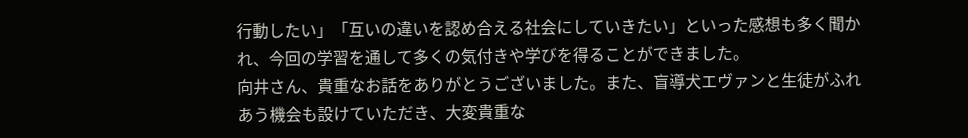行動したい」「互いの違いを認め合える社会にしていきたい」といった感想も多く聞かれ、今回の学習を通して多くの気付きや学びを得ることができました。
向井さん、貴重なお話をありがとうございました。また、盲導犬エヴァンと生徒がふれあう機会も設けていただき、大変貴重な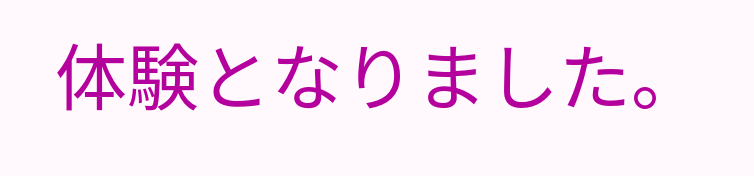体験となりました。